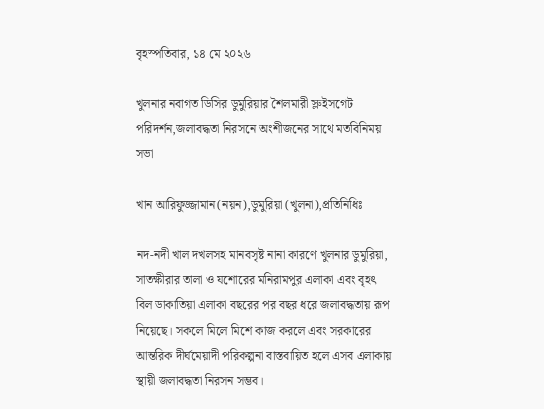বৃহস্পতিবার, ১৪ মে ২০২৬

খুলনার নবাগত ডিসির ডুমুরিয়ার শৈলমারী স্লুইসগেট পরিদর্শন,জলাবদ্ধতা নিরসনে অংশীজনের সাথে মতবিনিময় সভা

খান আরিফুজ্জামান(নয়ন),ডুমুরিয়া (খুলনা),প্রতিনিধিঃ

নদ-নদী খাল দখলসহ মানবসৃষ্ট নানা কারণে খুলনার ডুমুরিয়া, সাতক্ষীরার তালা ও যশোরের মনিরামপুর এলাকা এবং বৃহৎ বিল ডাকাতিয়া এলাকা বছরের পর বছর ধরে জলাবদ্ধতায় রূপ নিয়েছে। সকলে মিলে মিশে কাজ করলে এবং সরকারের আন্তরিক দীর্ঘমেয়াদী পরিকল্পনা বাস্তবায়িত হলে এসব এলাকায় স্থায়ী জলাবদ্ধতা নিরসন সম্ভব।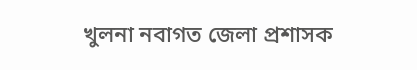খুলনা নবাগত জেলা প্রশাসক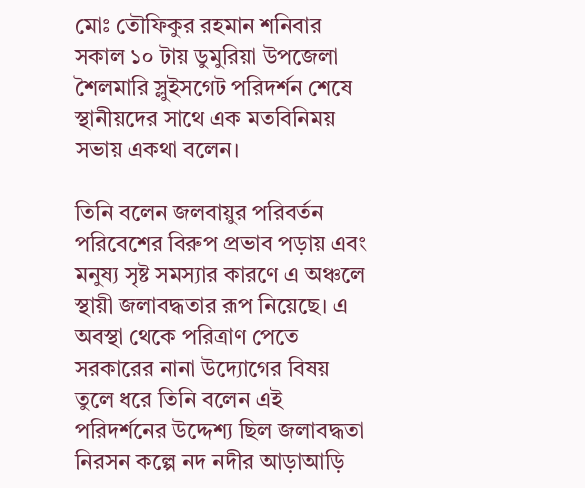মোঃ তৌফিকুর রহমান শনিবার সকাল ১০ টায় ডুমুরিয়া উপজেলা শৈলমারি স্লুইসগেট পরিদর্শন শেষে স্থানীয়দের সাথে এক মতবিনিময় সভায় একথা বলেন।

তিনি বলেন জলবায়ুর পরিবর্তন পরিবেশের বিরুপ প্রভাব পড়ায় এবং মনুষ্য সৃষ্ট সমস্যার কারণে এ অঞ্চলে স্থায়ী জলাবদ্ধতার রূপ নিয়েছে। এ অবস্থা থেকে পরিত্রাণ পেতে সরকারের নানা উদ্যোগের বিষয় তুলে ধরে তিনি বলেন এই পরিদর্শনের উদ্দেশ্য ছিল জলাবদ্ধতা নিরসন কল্পে নদ নদীর আড়াআড়ি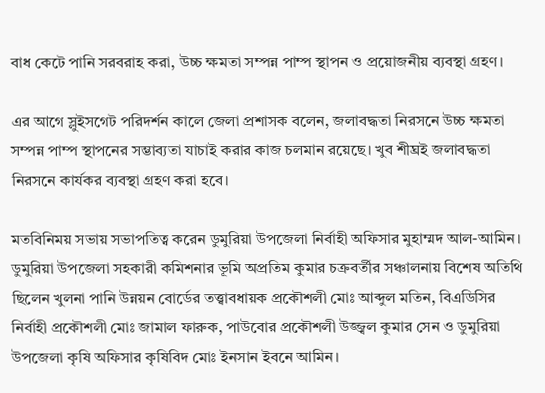বাধ কেটে পানি সরবরাহ করা, উচ্চ ক্ষমতা সম্পন্ন পাম্প স্থাপন ও প্রয়োজনীয় ব্যবস্থা গ্রহণ।

এর আগে স্লুইসগেট পরিদর্শন কালে জেলা প্রশাসক বলেন, জলাবদ্ধতা নিরসনে উচ্চ ক্ষমতা সম্পন্ন পাম্প স্থাপনের সম্ভাব্যতা যাচাই করার কাজ চলমান রয়েছে। খুব শীঘ্রই জলাবদ্ধতা নিরসনে কার্যকর ব্যবস্থা গ্রহণ করা হবে।

মতবিনিময় সভায় সভাপতিত্ব করেন ডুমুরিয়া উপজেলা নির্বাহী অফিসার মুহাম্মদ আল-আমিন। ডুমুরিয়া উপজেলা সহকারী কমিশনার ভূমি অপ্রতিম কুমার চক্রবর্তীর সঞ্চালনায় বিশেষ অতিথি ছিলেন খুলনা পানি উন্নয়ন বোর্ডের তত্ত্বাবধায়ক প্রকৌশলী মোঃ আব্দুল মতিন, বিএডিসির নির্বাহী প্রকৌশলী মোঃ জামাল ফারুক, পাউবোর প্রকৌশলী উজ্জ্বল কুমার সেন ও ডুমুরিয়া উপজেলা কৃষি অফিসার কৃষিবিদ মোঃ ইনসান ইবনে আমিন।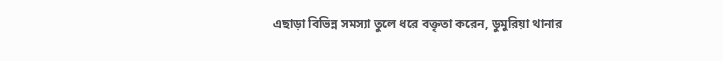এছাড়া বিভিন্ন সমস্যা তুলে ধরে বক্তৃতা করেন, ডুমুরিয়া থানার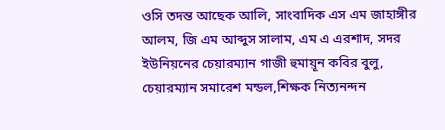ওসি তদন্ত আছেক আলি, সাংবাদিক এস এম জাহাঙ্গীর আলম, জি এম আব্দুস সালাম, এম এ এরশাদ, সদর ইউনিয়নের চেয়ারম্যান গাজী হুমায়ূন কবির বুলু, চেয়ারম্যান সমারেশ মন্ডল,শিক্ষক নিত্যনন্দন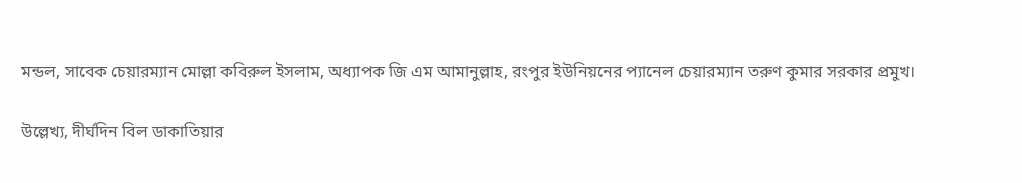মন্ডল, সাবেক চেয়ারম্যান মোল্লা কবিরুল ইসলাম, অধ্যাপক জি এম আমানুল্লাহ, রংপুর ইউনিয়নের প্যানেল চেয়ারম্যান তরুণ কুমার সরকার প্রমুখ।

উল্লেখ্য, দীর্ঘদিন বিল ডাকাতিয়ার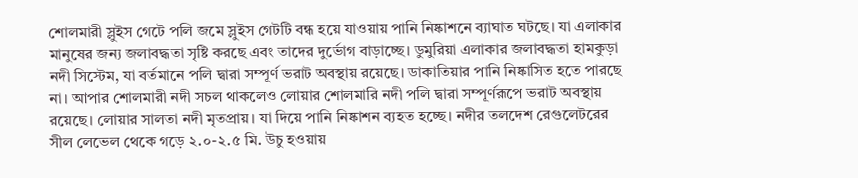শোলমারী স্লুইস গেটে পলি জমে স্লুইস গেটটি বন্ধ হয়ে যাওয়ায় পানি নিষ্কাশনে ব্যাঘাত ঘটছে। যা এলাকার মানুষের জন্য জলাবদ্ধতা সৃষ্টি করছে এবং তাদের দুর্ভোগ বাড়াচ্ছে। ডুমুরিয়া এলাকার জলাবদ্ধতা হামকুড়া নদী সিস্টেম, যা বর্তমানে পলি দ্বারা সম্পূর্ণ ভরাট অবস্থায় রয়েছে। ডাকাতিয়ার পানি নিষ্কাসিত হতে পারছে না। আপার শোলমারী নদী সচল থাকলেও লোয়ার শোলমারি নদী পলি দ্বারা সম্পূর্ণরূপে ভরাট অবস্থায় রয়েছে। লোয়ার সালতা নদী মৃতপ্রায়। যা দিয়ে পানি নিষ্কাশন ব্যহত হচ্ছে। নদীর তলদেশ রেগুলেটরের সীল লেভেল থেকে গড়ে ২.০-২.৫ মি. উচু হওয়ায়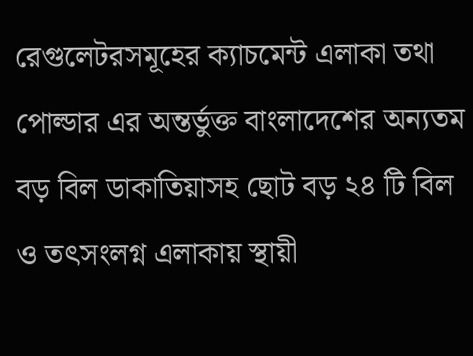রেগুলেটরসমূহের ক্যাচমেন্ট এলাকা তথা পোল্ডার এর অন্তর্ভুক্ত বাংলাদেশের অন্যতম বড় বিল ডাকাতিয়াসহ ছোট বড় ২৪ টি বিল ও তৎসংলগ্ন এলাকায় স্থায়ী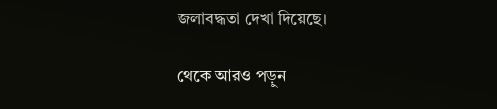জলাবদ্ধতা দেখা দিয়েছে।

থেকে আরও পড়ুন